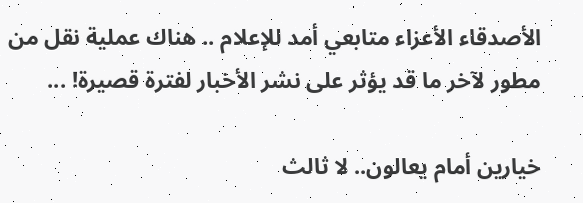الأصدقاء الأعزاء متابعي أمد للإعلام .. هناك عملية نقل من مطور لآخر ما قد يؤثر على نشر الأخبار لفترة قصيرة! ...

خيارين أمام يعالون.. لا ثالث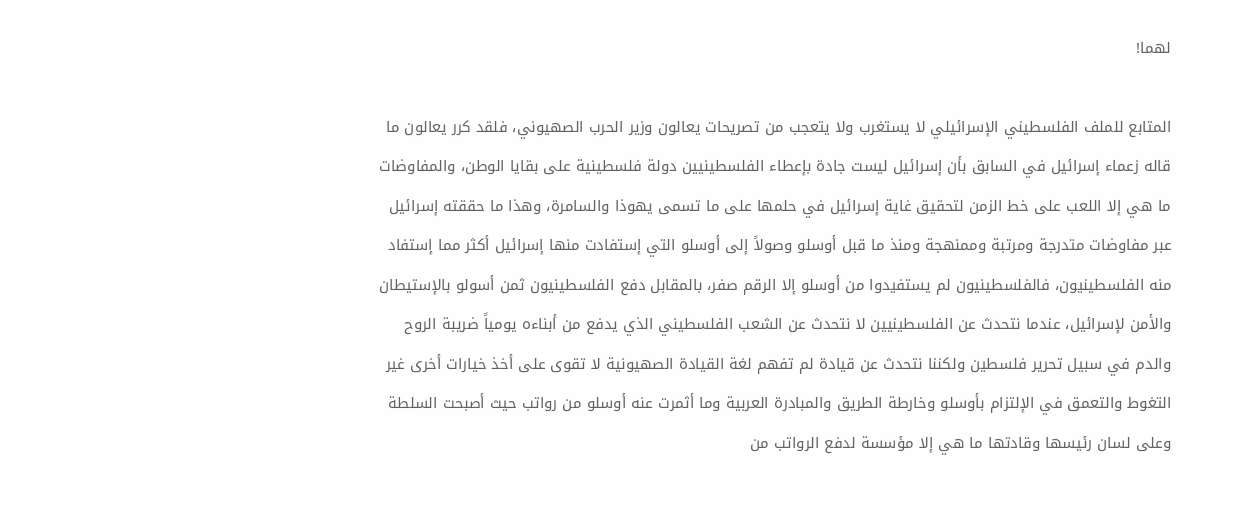لهما!

المتابع للملف الفلسطيني الإسرائيلي لا يستغرب ولا يتعجب من تصريحات يعالون وزير الحرب الصهيوني، فلقد كرر يعالون ما قاله زعماء إسرائيل في السابق بأن إسرائيل ليست جادة بإعطاء الفلسطينيين دولة فلسطينية على بقايا الوطن، والمفاوضات ما هي إلا اللعب على خط الزمن لتحقيق غاية إسرائيل في حلمها على ما تسمى يهوذا والسامرة، وهذا ما حققته إسرائيل عبر مفاوضات متدرجة ومرتبة وممنهجة ومنذ ما قبل أوسلو وصولاً إلى أوسلو التي إستفادت منها إسرائيل أكثر مما إستفاد منه الفلسطينيون، فالفلسطينيون لم يستفيدوا من أوسلو إلا الرقم صفر، بالمقابل دفع الفلسطينيون ثمن أسولو بالإستيطان والأمن لإسرائيل، عندما نتحدث عن الفلسطينيين لا نتحدث عن الشعب الفلسطيني الذي يدفع من أبناءه يومياً ضريبة الروح والدم في سبيل تحرير فلسطين ولكننا نتحدث عن قيادة لم تفهم لغة القيادة الصهيونية لا تقوى على أخذ خيارات أخرى غير التغوط والتعمق في الإلتزام بأوسلو وخارطة الطريق والمبادرة العربية وما أثمرت عنه أوسلو من رواتب حيث أصبحت السلطة وعلى لسان رئيسها وقادتها ما هي إلا مؤسسة لدفع الرواتب من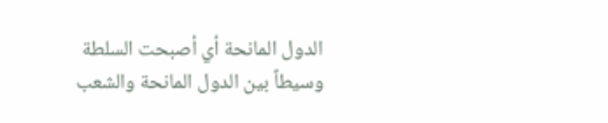الدول المانحة أي أصبحت السلطة وسيطاً بين الدول المانحة والشعب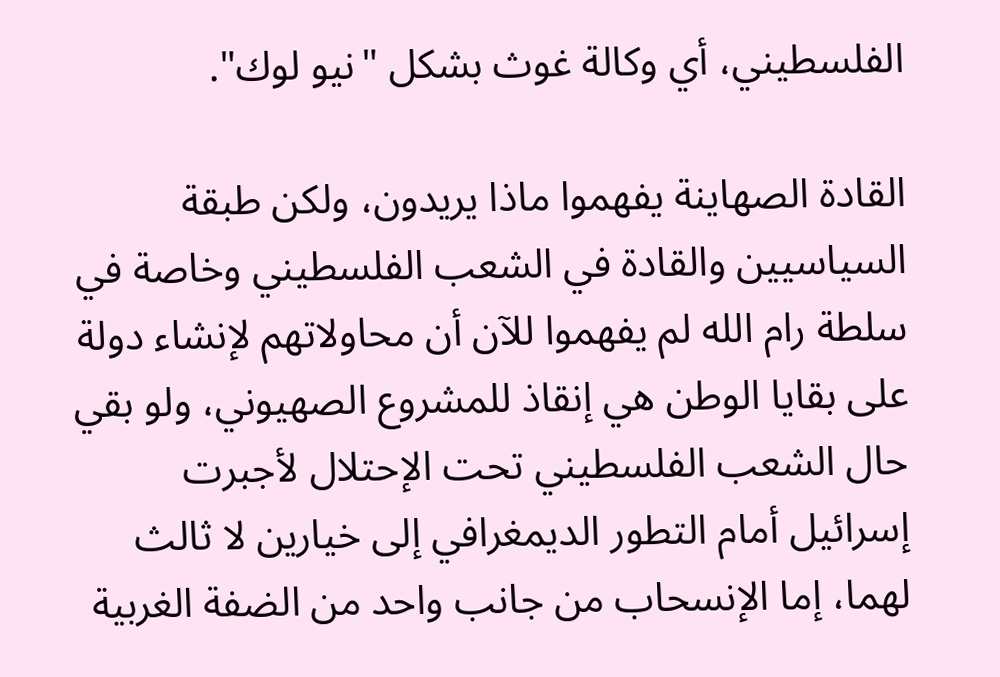الفلسطيني، أي وكالة غوث بشكل "نيو لوك".

القادة الصهاينة يفهموا ماذا يريدون، ولكن طبقة السياسيين والقادة في الشعب الفلسطيني وخاصة في سلطة رام الله لم يفهموا للآن أن محاولاتهم لإنشاء دولة على بقايا الوطن هي إنقاذ للمشروع الصهيوني، ولو بقي حال الشعب الفلسطيني تحت الإحتلال لأجبرت إسرائيل أمام التطور الديمغرافي إلى خيارين لا ثالث لهما، إما الإنسحاب من جانب واحد من الضفة الغربية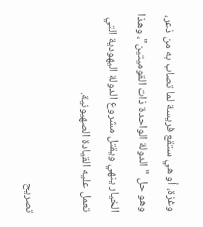وغزة، أو هي ستقع فريسة لما تصاب به من ذعر، وهو حل "الدولة الواحدة ذات القوميتين"، وهذا الخيار ينهي ويقتل مشروع الدولة اليهودية التي تعمل عليه القيادة الصهيونية.

تصريح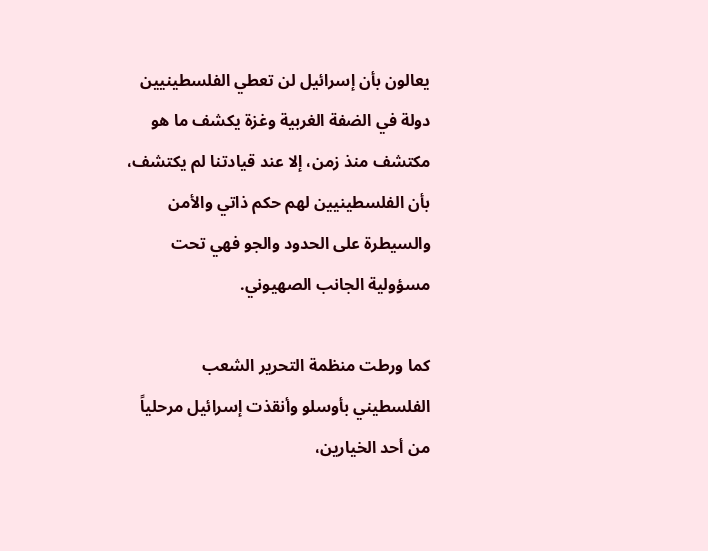يعالون بأن إسرائيل لن تعطي الفلسطينيين دولة في الضفة الغربية وغزة يكشف ما هو مكتشف منذ زمن، إلا عند قيادتنا لم يكتشف، بأن الفلسطينيين لهم حكم ذاتي والأمن والسيطرة على الحدود والجو فهي تحت مسؤولية الجانب الصهيوني.

كما ورطت منظمة التحرير الشعب الفلسطيني بأوسلو وأنقذت إسرائيل مرحلياً من أحد الخيارين،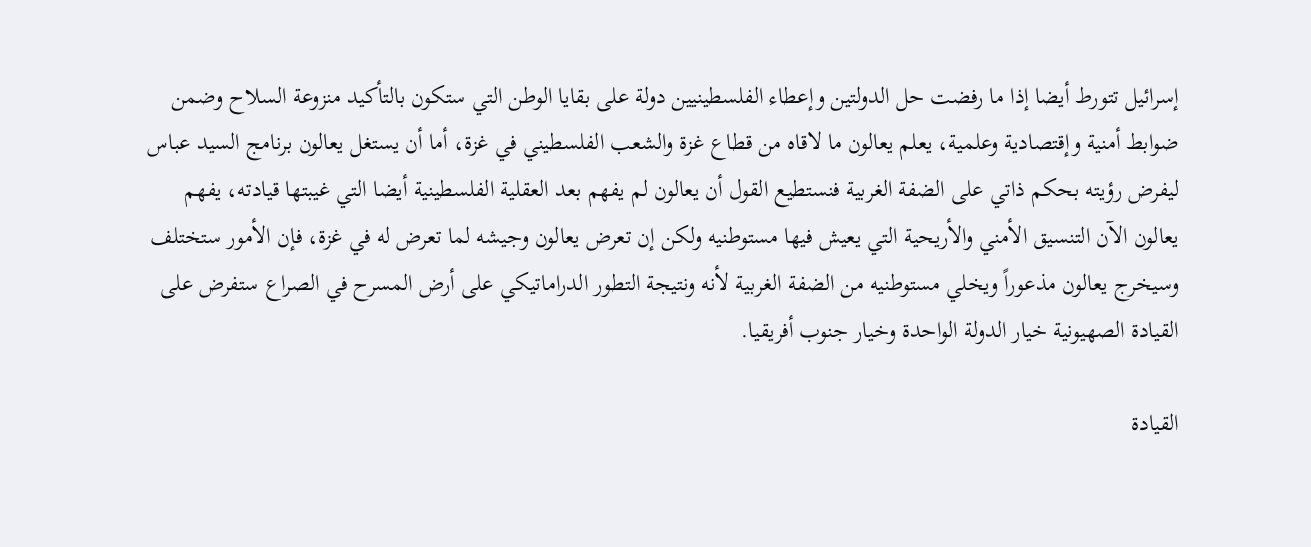إسرائيل تتورط أيضا إذا ما رفضت حل الدولتين وإعطاء الفلسطينيين دولة على بقايا الوطن التي ستكون بالتأكيد منزوعة السلاح وضمن ضوابط أمنية وإقتصادية وعلمية، يعلم يعالون ما لاقاه من قطاع غزة والشعب الفلسطيني في غزة، أما أن يستغل يعالون برنامج السيد عباس ليفرض رؤيته بحكم ذاتي على الضفة الغربية فنستطيع القول أن يعالون لم يفهم بعد العقلية الفلسطينية أيضا التي غيبتها قيادته، يفهم يعالون الآن التنسيق الأمني والأريحية التي يعيش فيها مستوطنيه ولكن إن تعرض يعالون وجيشه لما تعرض له في غزة، فإن الأمور ستختلف وسيخرج يعالون مذعوراً ويخلي مستوطنيه من الضفة الغربية لأنه ونتيجة التطور الدراماتيكي على أرض المسرح في الصراع ستفرض على القيادة الصهيونية خيار الدولة الواحدة وخيار جنوب أفريقيا.

القيادة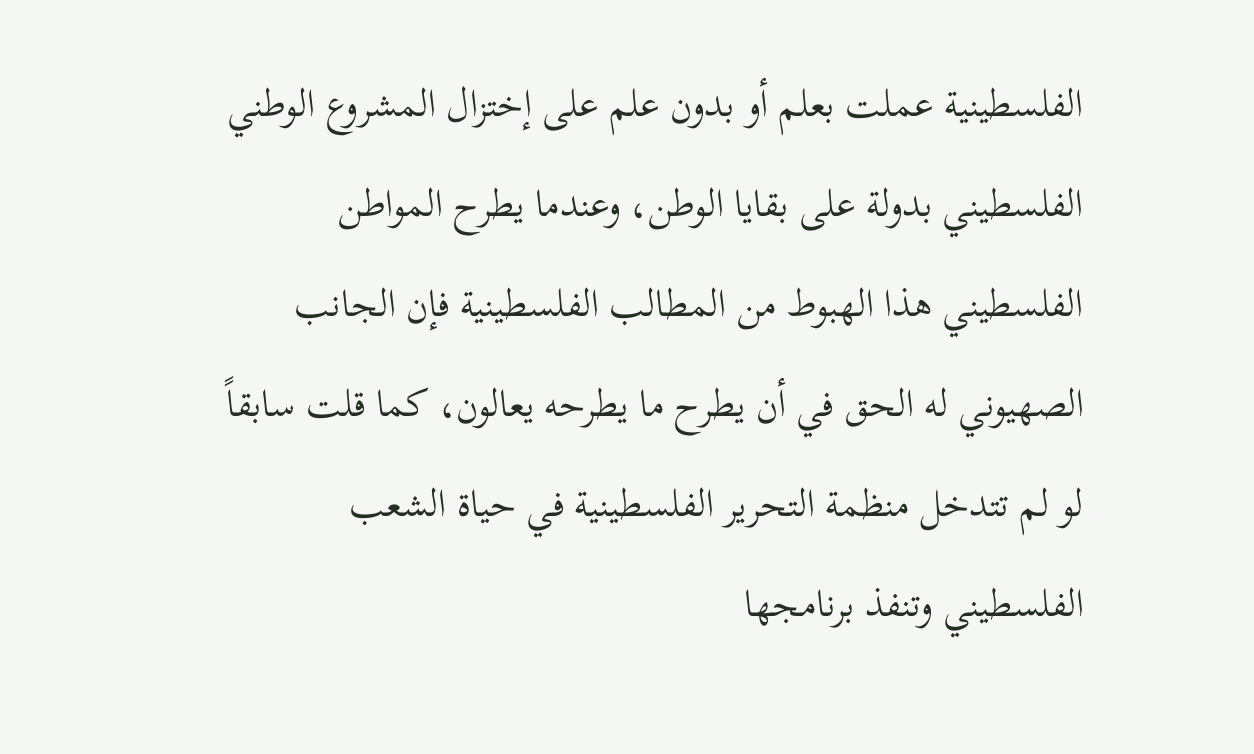الفلسطينية عملت بعلم أو بدون علم على إختزال المشروع الوطني الفلسطيني بدولة على بقايا الوطن، وعندما يطرح المواطن الفلسطيني هذا الهبوط من المطالب الفلسطينية فإن الجانب الصهيوني له الحق في أن يطرح ما يطرحه يعالون، كما قلت سابقاً لو لم تتدخل منظمة التحرير الفلسطينية في حياة الشعب الفلسطيني وتنفذ برنامجها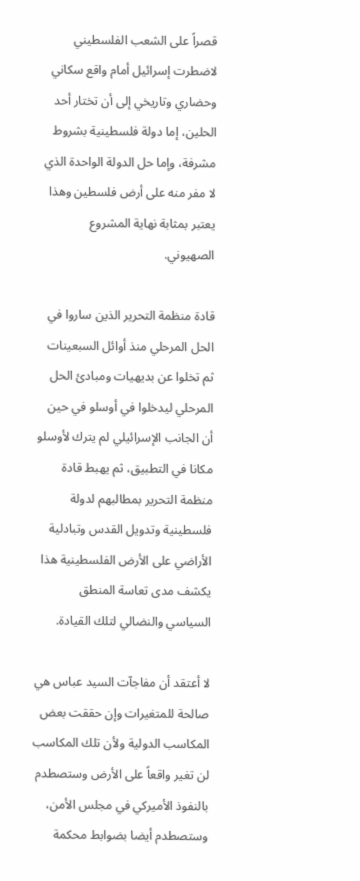قصراً على الشعب الفلسطيني لاضطرت إسرائيل أمام واقع سكاني وحضاري وتاريخي إلى أن تختار أحد الحلين، إما دولة فلسطينية بشروط مشرفة، وإما حل الدولة الواحدة الذي لا مفر منه على أرض فلسطين وهذا يعتبر بمثابة نهاية المشروع الصهيوني.

قادة منظمة التحرير الذين ساروا في الحل المرحلي منذ أوائل السبعينات ثم تخلوا عن بديهيات ومبادئ الحل المرحلي ليدخلوا في أوسلو في حين أن الجانب الإسرائيلي لم يترك لأوسلو مكانا في التطبيق، ثم يهبط قادة منظمة التحرير بمطالبهم لدولة فلسطينية وتدويل القدس وتبادلية الأراضي على الأرض الفلسطينية هذا يكشف مدى تعاسة المنطق السياسي والنضالي لتلك القيادة.

لا أعتقد أن مفاجآت السيد عباس هي صالحة للمتغيرات وإن حققت بعض المكاسب الدولية ولأن تلك المكاسب لن تغير واقعاً على الأرض وستصطدم بالنفوذ الأميركي في مجلس الأمن، وستصطدم أيضا بضوابط محكمة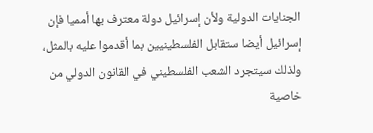الجنايات الدولية ولأن إسرائيل دولة معترف بها أمميا فإن إسرائيل أيضا ستقابل الفلسطينيين بما أقدموا عليه بالمثل، ولذلك سيتجرد الشعب الفلسطيني في القانون الدولي من خاصية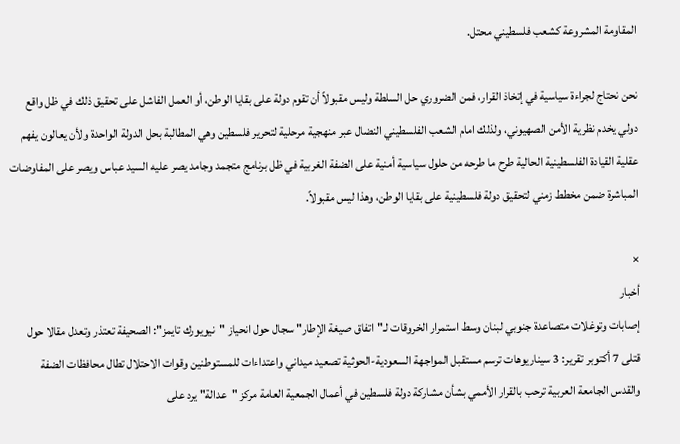المقاومة المشروعة كشعب فلسطيني محتل.

نحن نحتاج لجراءة سياسية في إتخاذ القرار، فمن الضروري حل السلطة وليس مقبولاً أن تقوم دولة على بقايا الوطن، أو العمل الفاشل على تحقيق ذلك في ظل واقع دولي يخدم نظرية الأمن الصهيوني، ولذلك امام الشعب الفلسطيني النضال عبر منهجية مرحلية لتحرير فلسطين وهي المطالبة بحل الدولة الواحدة ولأن يعالون يفهم عقلية القيادة الفلسطينية الحالية طرح ما طرحه من حلول سياسية أمنية على الضفة الغربية في ظل برنامج متجمد وجامد يصر عليه السيد عباس ويصر على المفاوضات المباشرة ضمن مخطط زمني لتحقيق دولة فلسطينية على بقايا الوطن، وهذا ليس مقبولاً.

×
أخبار
إصابات وتوغلات متصاعدة جنوبي لبنان وسط استمرار الخروقات لـ"اتفاق صيغة الإطار" سجال حول انحياز "نيويورك تايمز": الصحيفة تعتذر وتعدل مقالا حول قتلى 7 أكتوبر تقرير: 3 سيناريوهات ترسم مستقبل المواجهة السعودية-الحوثية تصعيد ميداني واعتداءات للمستوطنين وقوات الاحتلال تطال محافظات الضفة والقدس الجامعة العربية ترحب بالقرار الأممي بشأن مشاركة دولة فلسطين في أعمال الجمعية العامة مركز "عدالة" يرد على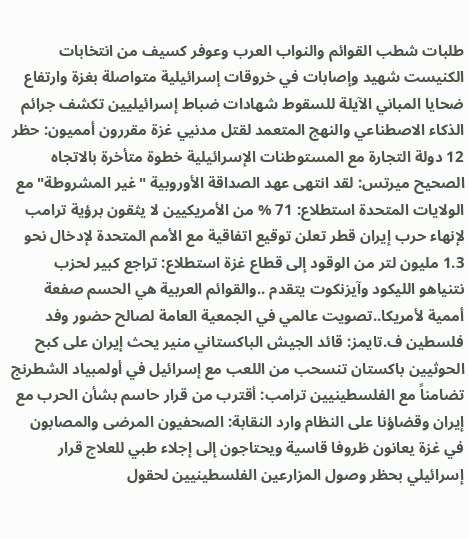طلبات شطب القوائم والنواب العرب وعوفر كسيف من انتخابات الكنيست شهيد وإصابات في خروقات إسرائيلية متواصلة بغزة وارتفاع ضحايا المباني الآيلة للسقوط شهادات ضباط إسرائيليين تكشف جرائم الذكاء الاصطناعي والنهج المتعمد لقتل مدنيي غزة مقررون أمميون: حظر 12 دولة التجارة مع المستوطنات الإسرائيلية خطوة متأخرة بالاتجاه الصحيح ميرتس: لقد انتهى عهد الصداقة الأوروبية "غير المشروطة" مع الولايات المتحدة استطلاع: 71 % من الأمريكيين لا يثقون برؤية ترامب لإنهاء حرب إيران قطر تعلن توقيع اتفاقية مع الأمم المتحدة لإدخال نحو 1.3 مليون لتر من الوقود إلى قطاع غزة استطلاع: تراجع كبير لحزب نتنياهو الليكود وآيزنكوت يتقدم ..والقوائم العربية هي الحسم صفعة أممية لأمريكا..تصويت عالمي في الجمعية العامة لصالح حضور وفد فلسطين ف.تايمز: قائد الجيش الباكستاني منير يحث إيران على كبح الحوثيين باكستان تنسحب من اللعب مع إسرائيل في أولمبياد الشطرنج  تضامناً مع الفلسطينيين ترامب: أقترب من قرار حاسم بشأن الحرب مع إيران وقضاؤنا على النظام وارد النقابة: الصحفيون المرضى والمصابون في غزة يعانون ظروفا قاسية ويحتاجون إلى إجلاء طبي للعلاج قرار إسرائيلي بحظر وصول المزارعين الفلسطينيين لحقول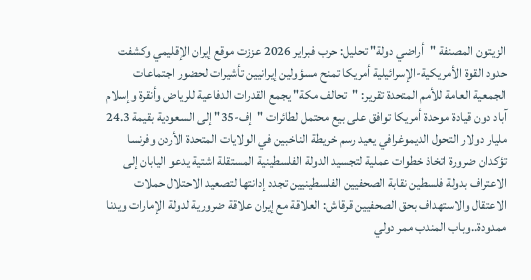الزيتون المصنفة "أراضي دولة" تحليل: حرب فبراير 2026 عززت موقع إيران الإقليمي وكشفت حدود القوة الأمريكية-الإسرائيلية أمريكا تمنح مسؤولين إيرانيين تأشيرات لحضور اجتماعات الجمعية العامة للأمم المتحدة تقرير: "تحالف مكة" يجمع القدرات الدفاعية للرياض وأنقرة وإسلام آباد دون قيادة موحدة أمريكا توافق على بيع محتمل لطائرات "إف-35" إلى السعودية بقيمة 24.3 مليار دولار التحول الديموغرافي يعيد رسم خريطة الناخبين في الولايات المتحدة الأردن وفرنسا تؤكدان ضرورة اتخاذ خطوات عملية لتجسيد الدولة الفلسطينية المستقلة اشتية يدعو اليابان إلى الاعتراف بدولة فلسطين نقابة الصحفيين الفلسطينيين تجدد إدانتها لتصعيد الاحتلال حملات الاعتقال والاستهداف بحق الصحفيين قرقاش: العلاقة مع إيران علاقة ضرورية لدولة الإمارات ويدنا ممدودة..وباب المندب ممر دولي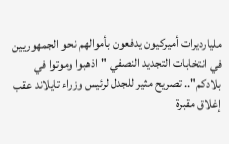مليارديرات أميركيون يدفعون بأموالهم نحو الجمهوريين في انتخابات التجديد النصفي "اذهبوا وموتوا في بلادكم".. تصريح مثير للجدل لرئيس وزراء تايلاند عقب إغلاق مقبرة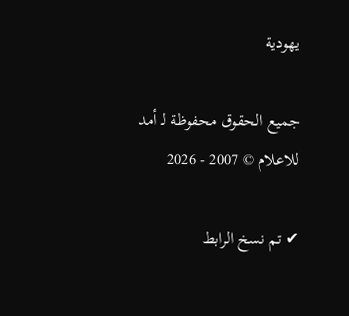يهودية

جميع الحقوق محفوظة لـ أمد للاعلام © 2007 - 2026

✔ تم نسخ الرابط